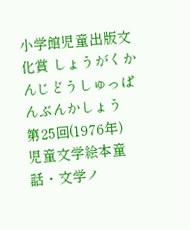小学館児童出版文化賞 しょうがくかんじどうしゅっぱんぶんかしょう
第25回(1976年)
児童文学絵本童話・文学ノ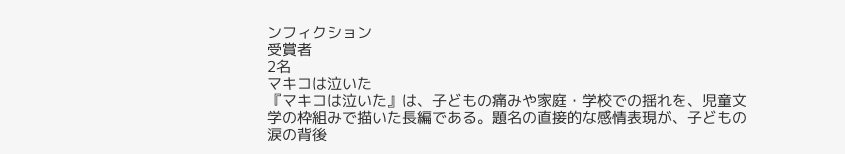ンフィクション
受賞者
2名
マキコは泣いた
『マキコは泣いた』は、子どもの痛みや家庭・学校での揺れを、児童文学の枠組みで描いた長編である。題名の直接的な感情表現が、子どもの涙の背後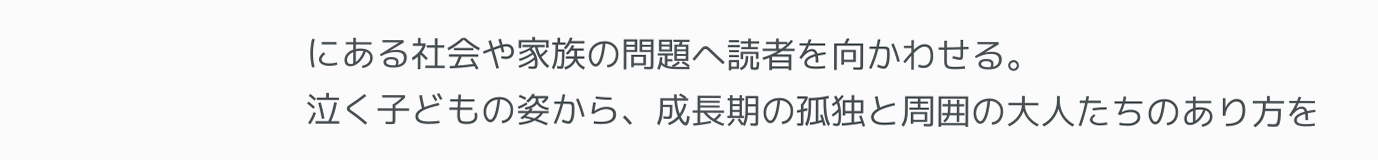にある社会や家族の問題へ読者を向かわせる。
泣く子どもの姿から、成長期の孤独と周囲の大人たちのあり方を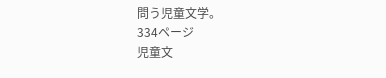問う児童文学。
334ページ
児童文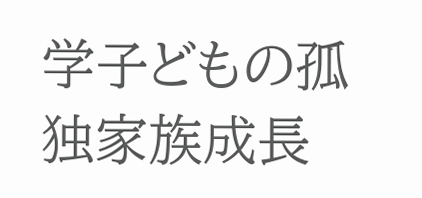学子どもの孤独家族成長